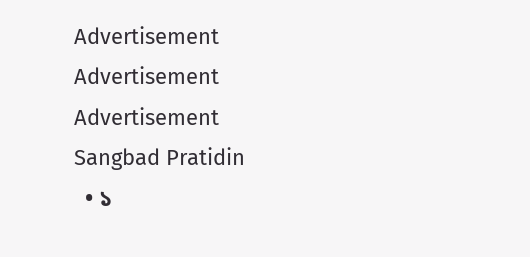Advertisement
Advertisement
Advertisement
Sangbad Pratidin
  • ১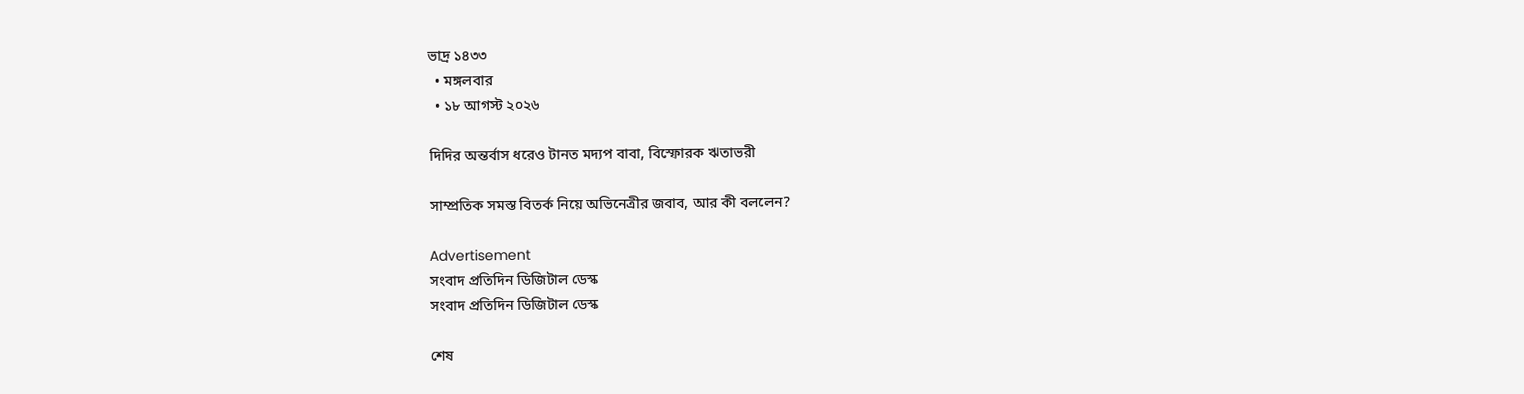ভাদ্র ১৪৩৩
  • মঙ্গলবার
  • ১৮ আগস্ট ২০২৬

দিদির অন্তর্বাস ধরেও টানত মদ্যপ বাবা, বিস্ফোরক ঋতাভরী

সাম্প্রতিক সমস্ত বিতর্ক নিয়ে অভিনেত্রীর জবাব, আর কী বললেন?

Advertisement
সংবাদ প্রতিদিন ডিজিটাল ডেস্ক
সংবাদ প্রতিদিন ডিজিটাল ডেস্ক

শেষ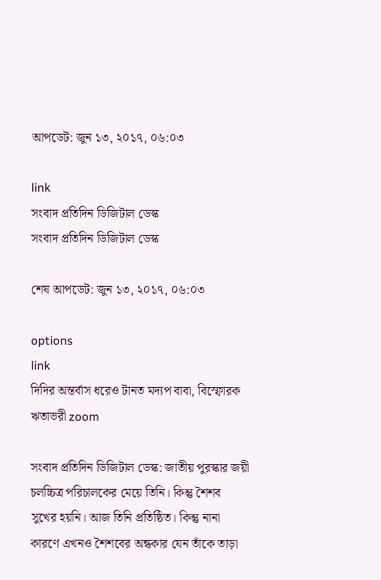আপডেট: জুন ১৩, ২০১৭, ০৬:০৩

link
সংবাদ প্রতিদিন ডিজিটাল ডেস্ক
সংবাদ প্রতিদিন ডিজিটাল ডেস্ক

শেষ আপডেট: জুন ১৩, ২০১৭, ০৬:০৩

options
link
দিদির অন্তর্বাস ধরেও টানত মদ্যপ বাবা, বিস্ফোরক ঋতাভরী zoom

সংবাদ প্রতিদিন ডিজিটাল ডেস্ক: জাতীয় পুরস্কার জয়ী চলচ্চিত্র পরিচালকের মেয়ে তিনি। কিন্তু শৈশব সুখের হয়নি। আজ তিনি প্রতিষ্ঠিত। কিন্তু নানা কারণে এখনও শৈশবের অন্ধকার যেন তাঁকে তাড়া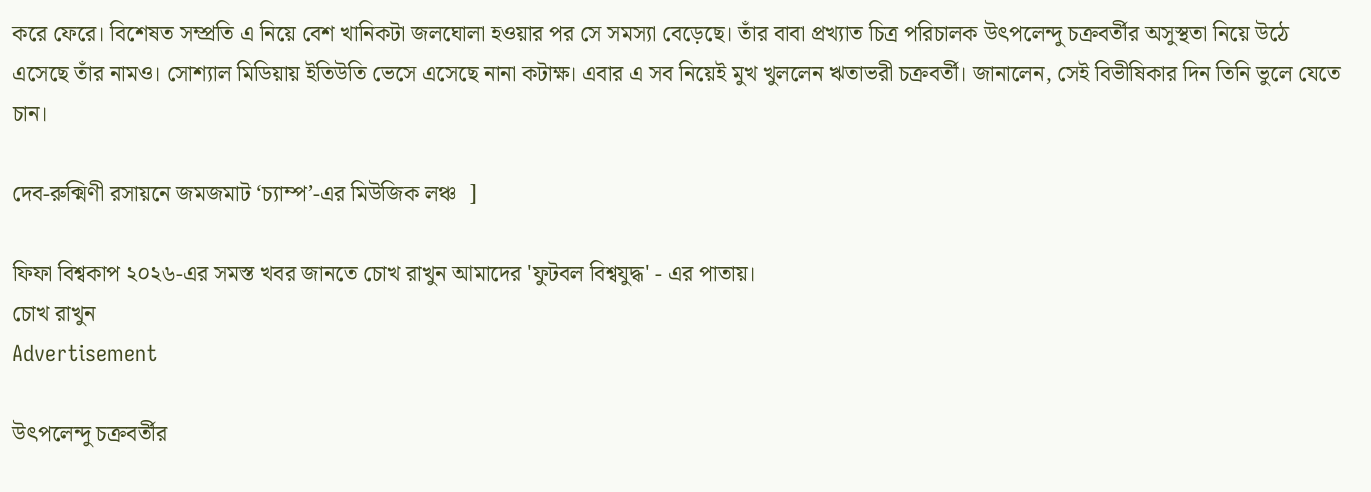করে ফেরে। বিশেষত সম্প্রতি এ নিয়ে বেশ খানিকটা জলঘোলা হওয়ার পর সে সমস্যা বেড়েছে। তাঁর বাবা প্রখ্যাত চিত্র পরিচালক উৎপলেন্দু চক্রবর্তীর অসুস্থতা নিয়ে উঠে এসেছে তাঁর নামও। সোশ্যাল মিডিয়ায় ইতিউতি ভেসে এসেছে নানা কটাক্ষ। এবার এ সব নিয়েই মুখ খুললেন ঋতাভরী চক্রবর্তী। জানালেন, সেই বিভীষিকার দিন তিনি ভুলে যেতে চান।

দেব-রুক্মিণী রসায়নে জমজমাট ‘চ্যাম্প’-এর মিউজিক লঞ্চ  ]

ফিফা বিশ্বকাপ ২০২৬-এর সমস্ত খবর জানতে চোখ রাখুন আমাদের 'ফুটবল বিশ্বযুদ্ধ' - এর পাতায়।
চোখ রাখুন
Advertisement

উৎপলেন্দু চক্রবর্তীর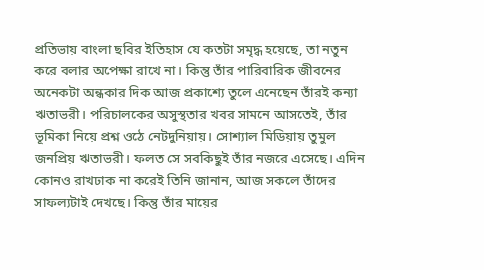প্রতিভায় বাংলা ছবির ইতিহাস যে কতটা সমৃদ্ধ হয়েছে, তা নতুন করে বলার অপেক্ষা রাখে না। কিন্তু তাঁর পারিবারিক জীবনের অনেকটা অন্ধকার দিক আজ প্রকাশ্যে তুলে এনেছেন তাঁরই কন্যা ঋতাভরী। পরিচালকের অসুস্থতার খবর সামনে আসতেই, তাঁর ভূমিকা নিয়ে প্রশ্ন ওঠে নেটদুনিয়ায়। সোশ্যাল মিডিয়ায় তুমুল জনপ্রিয় ঋতাভরী। ফলত সে সবকিছুই তাঁর নজরে এসেছে। এদিন কোনও রাখঢাক না করেই তিনি জানান, আজ সকলে তাঁদের সাফল্যটাই দেখছে। কিন্তু তাঁর মায়ের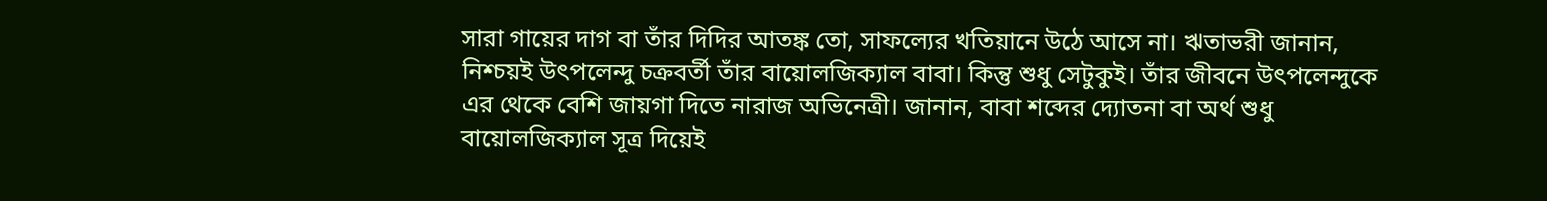সারা গায়ের দাগ বা তাঁর দিদির আতঙ্ক তো, সাফল্যের খতিয়ানে উঠে আসে না। ঋতাভরী জানান, নিশ্চয়ই উৎপলেন্দু চক্রবর্তী তাঁর বায়োলজিক্যাল বাবা। কিন্তু শুধু সেটুকুই। তাঁর জীবনে উৎপলেন্দুকে এর থেকে বেশি জায়গা দিতে নারাজ অভিনেত্রী। জানান, বাবা শব্দের দ্যোতনা বা অর্থ শুধু বায়োলজিক্যাল সূত্র দিয়েই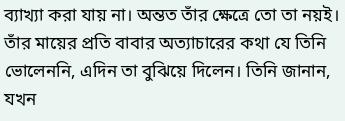ব্যাখ্যা করা যায় না। অন্তত তাঁর ক্ষেত্রে তো তা নয়ই। তাঁর মায়ের প্রতি বাবার অত্যাচারের কথা যে তিনি ভোলেননি, এদিন তা বুঝিয়ে দিলেন। তিনি জানান, যখন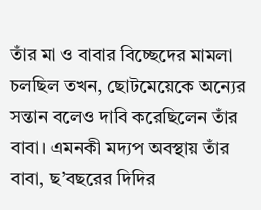তাঁর মা ও বাবার বিচ্ছেদের মামলা চলছিল তখন, ছোটমেয়েকে অন্যের সন্তান বলেও দাবি করেছিলেন তাঁর বাবা। এমনকী মদ্যপ অবস্থায় তাঁর বাবা, ছ’বছরের দিদির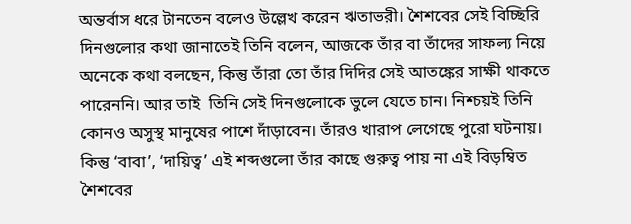অন্তর্বাস ধরে টানতেন বলেও উল্লেখ করেন ঋতাভরী। শৈশবের সেই বিচ্ছিরি দিনগুলোর কথা জানাতেই তিনি বলেন, আজকে তাঁর বা তাঁদের সাফল্য নিয়ে অনেকে কথা বলছেন, কিন্তু তাঁরা তো তাঁর দিদির সেই আতঙ্কের সাক্ষী থাকতে পারেননি। আর তাই  তিনি সেই দিনগুলোকে ভুলে যেতে চান। নিশ্চয়ই তিনি কোনও অসুস্থ মানুষের পাশে দাঁড়াবেন। তাঁরও খারাপ লেগেছে পুরো ঘটনায়। কিন্তু ‘বাবা’, ‘দায়িত্ব’ এই শব্দগুলো তাঁর কাছে গুরুত্ব পায় না এই বিড়ম্বিত শৈশবের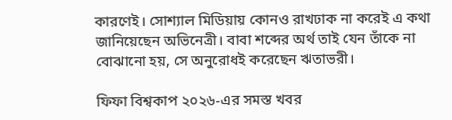কারণেই। সোশ্যাল মিডিয়ায় কোনও রাখঢাক না করেই এ কথা জানিয়েছেন অভিনেত্রী। বাবা শব্দের অর্থ তাই যেন তাঁকে না বোঝানো হয়, সে অনুরোধই করেছেন ঋতাভরী।

ফিফা বিশ্বকাপ ২০২৬-এর সমস্ত খবর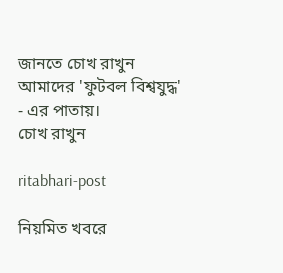জানতে চোখ রাখুন আমাদের 'ফুটবল বিশ্বযুদ্ধ' - এর পাতায়।
চোখ রাখুন

ritabhari-post

নিয়মিত খবরে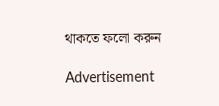থাকতে ফলো করুন

Advertisement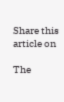Share this article on

The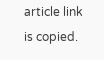article link is copied.